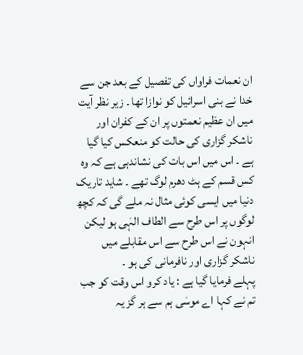ان نعمات فراواں کی تفصیل کے بعد جن سے خدا نے بنی اسرائیل کو نوازا تھا ۔ زیر نظر آیت میں ان عظیم نعمتوں پر ان کے کفران اور ناشکر گزاری کی حالت کو منعکس کیا گیا ہے ۔ اس میں اس بات کی نشاندہی ہے کہ وہ کس قسم کے ہٹ دھرم لوگ تھے ۔ شاید تاریک دنیا میں ایسی کوئی مثال نہ ملے گی کہ کچھ لوگوں پر اس طرح سے الطاف الہٰی ہو لیکن انہون نے اس طرح سے اس مقابلے میں ناشکر گزاری اور نافرمانی کی ہو ۔
پہلے فرمایا گیا ہے : یاد کرو اس وقت کو جب تم نے کہا اے موسٰی ہم سے ہر گز یہ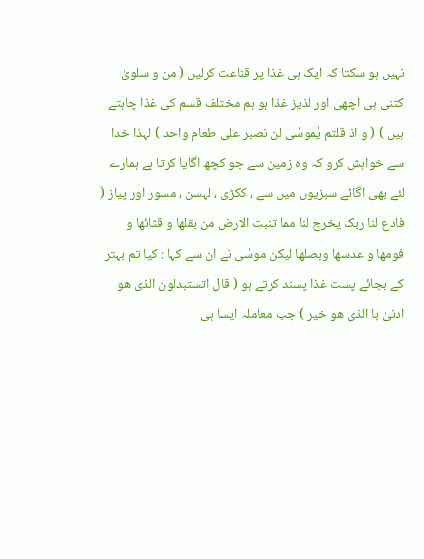نہیں ہو سکتا کہ ایک ہی غذا پر قناعت کرلیں ( من و سلویٰ کتنی ہی اچھی اور لذیز غذا ہو ہم مختلف قسم کی غذا چاہتے ہیں ) ( و اذ قلتم یٰموسٰی لن نصبر علی طعام واحد ) لہذا خدا سے خواہش کرو کہ وہ زمین سے جو کچھ اگایا کرتا ہے ہمارے لئے بھی اگائے سبزیوں میں سے ، ککڑی ، لہسن ، مسور اور پیاز ( فادع لنا ربک یخرج لنا مما تنبت الارض من بقلھا و قثائھا و فومھا و عدسھا وبصلھا لیکن موسٰی نے ان سے کہا : کیا تم بہتر کے بجائے پست غذا پسند کرتے ہو ( قال اتستبدلون الذی ھو ادنیٰ با الذی ھو خیر ) جب معاملہ ایسا ہی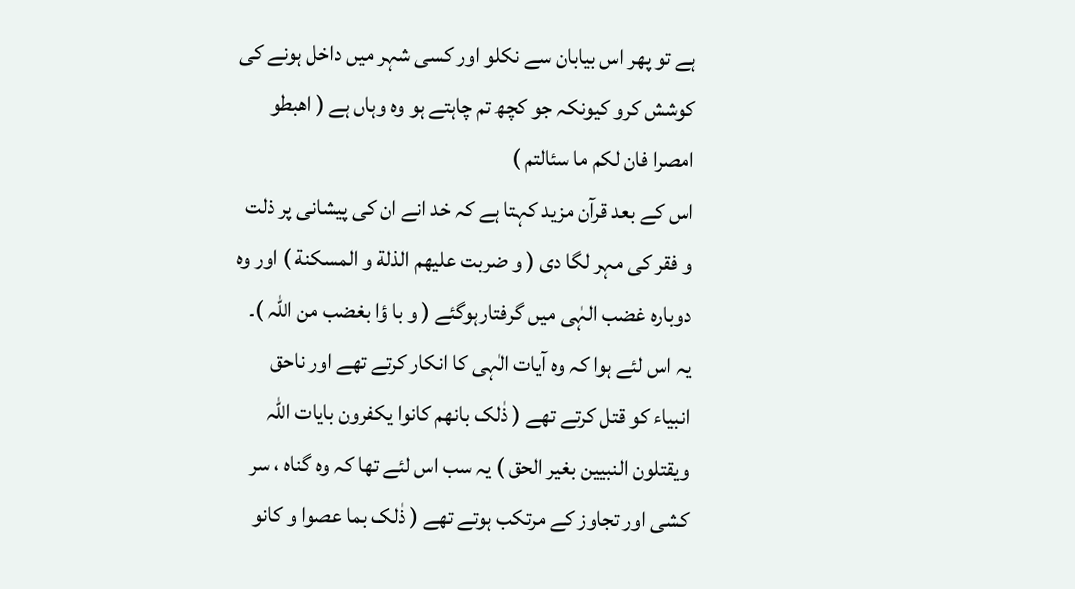ہے تو پھر اس بیابان سے نکلو اور کسی شہر میں داخل ہونے کی کوشش کرو کیونکہ جو کچھ تم چاہتے ہو وہ وہاں ہے ( اھبطو امصرا فان لکم ما سئالتم )
اس کے بعد قرآن مزید کہتا ہے کہ خد انے ان کی پیشانی پر ذلت و فقر کی مہر لگا دی ( و ضربت علیھم الذلة و المسکنة ) اور وہ دوبارہ غضب الہٰی میں گرفتارہوگئے ( و با ؤا بغضب من اللہ )۔
یہ اس لئے ہوا کہ وہ آیات الٰہی کا انکار کرتے تھے اور ناحق انبیاء کو قتل کرتے تھے ( ذٰلک بانھم کانوا یکفرون بایات اللہ ویقتلون النبیین بغیر الحق ) یہ سب اس لئے تھا کہ وہ گناہ ، سر کشی اور تجاوز کے مرتکب ہوتے تھے ( ذٰلک بما عصوا و کانو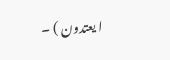ا یعتدون ) ۔